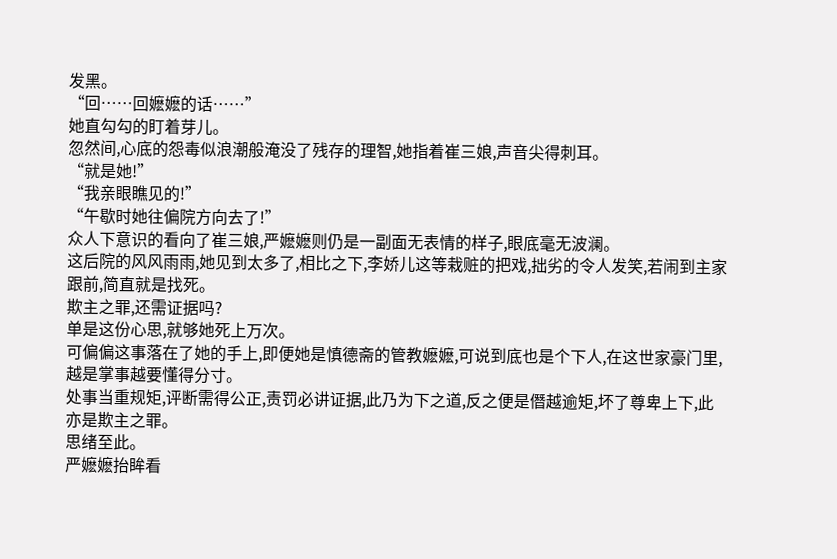发黑。
“回……回嬷嬷的话……”
她直勾勾的盯着芽儿。
忽然间,心底的怨毒似浪潮般淹没了残存的理智,她指着崔三娘,声音尖得刺耳。
“就是她!”
“我亲眼瞧见的!”
“午歇时她往偏院方向去了!”
众人下意识的看向了崔三娘,严嬷嬷则仍是一副面无表情的样子,眼底毫无波澜。
这后院的风风雨雨,她见到太多了,相比之下,李娇儿这等栽赃的把戏,拙劣的令人发笑,若闹到主家跟前,简直就是找死。
欺主之罪,还需证据吗?
单是这份心思,就够她死上万次。
可偏偏这事落在了她的手上,即便她是慎德斋的管教嬷嬷,可说到底也是个下人,在这世家豪门里,越是掌事越要懂得分寸。
处事当重规矩,评断需得公正,责罚必讲证据,此乃为下之道,反之便是僭越逾矩,坏了尊卑上下,此亦是欺主之罪。
思绪至此。
严嬷嬷抬眸看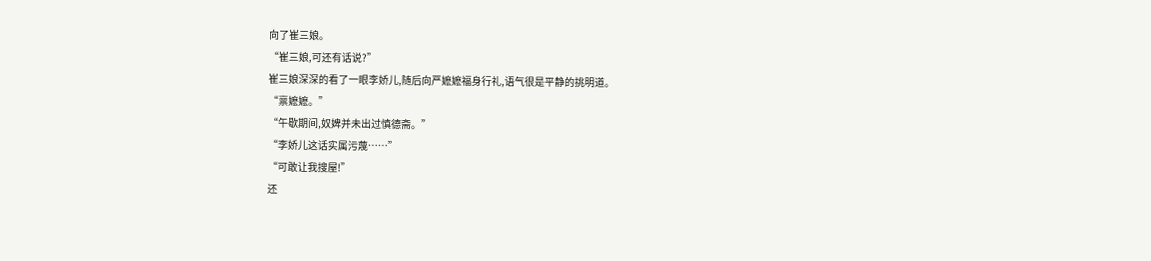向了崔三娘。
“崔三娘,可还有话说?”
崔三娘深深的看了一眼李娇儿,随后向严嬷嬷福身行礼,语气很是平静的挑明道。
“禀嬷嬷。”
“午歇期间,奴婢并未出过慎德斋。”
“李娇儿这话实属污蔑……”
“可敢让我搜屋!”
还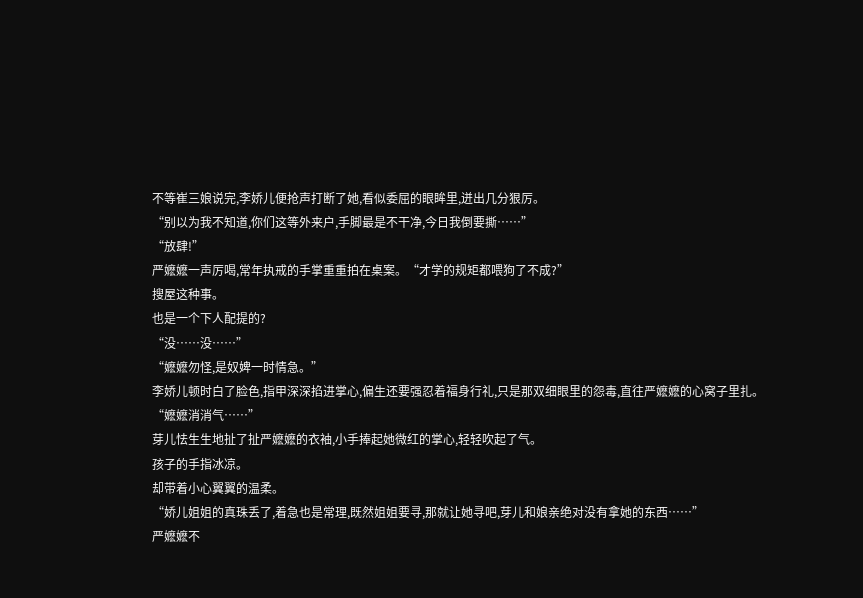不等崔三娘说完,李娇儿便抢声打断了她,看似委屈的眼眸里,迸出几分狠厉。
“别以为我不知道,你们这等外来户,手脚最是不干净,今日我倒要撕……”
“放肆!”
严嬷嬷一声厉喝,常年执戒的手掌重重拍在桌案。“才学的规矩都喂狗了不成?”
搜屋这种事。
也是一个下人配提的?
“没……没……”
“嬷嬷勿怪,是奴婢一时情急。”
李娇儿顿时白了脸色,指甲深深掐进掌心,偏生还要强忍着福身行礼,只是那双细眼里的怨毒,直往严嬷嬷的心窝子里扎。
“嬷嬷消消气……”
芽儿怯生生地扯了扯严嬷嬷的衣袖,小手捧起她微红的掌心,轻轻吹起了气。
孩子的手指冰凉。
却带着小心翼翼的温柔。
“娇儿姐姐的真珠丢了,着急也是常理,既然姐姐要寻,那就让她寻吧,芽儿和娘亲绝对没有拿她的东西……”
严嬷嬷不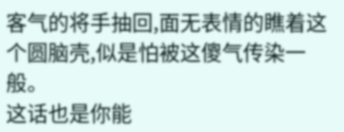客气的将手抽回,面无表情的瞧着这个圆脑壳,似是怕被这傻气传染一般。
这话也是你能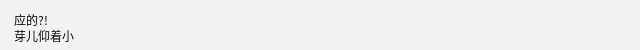应的?!
芽儿仰着小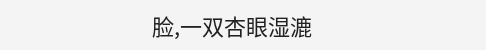脸,一双杏眼湿漉